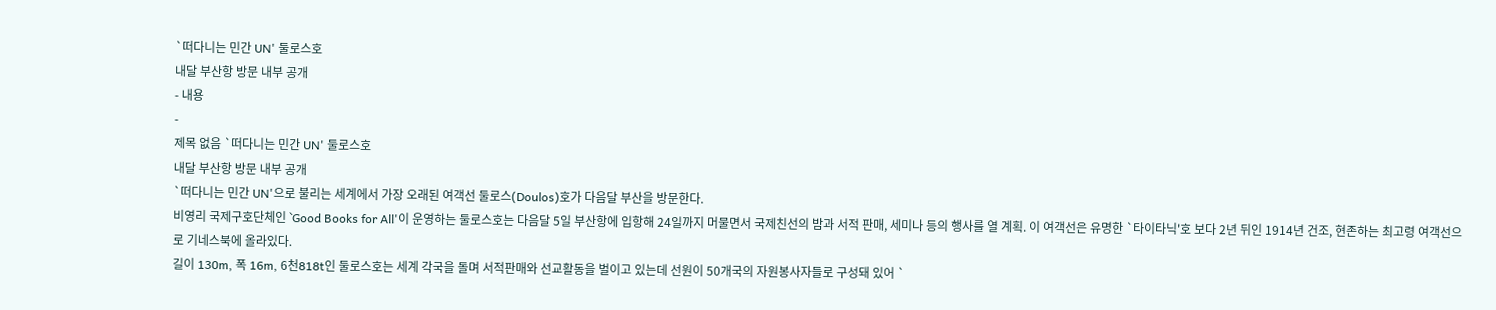`떠다니는 민간 UN' 둘로스호
내달 부산항 방문 내부 공개
- 내용
-
제목 없음 `떠다니는 민간 UN' 둘로스호
내달 부산항 방문 내부 공개
`떠다니는 민간 UN'으로 불리는 세계에서 가장 오래된 여객선 둘로스(Doulos)호가 다음달 부산을 방문한다.
비영리 국제구호단체인 `Good Books for All'이 운영하는 둘로스호는 다음달 5일 부산항에 입항해 24일까지 머물면서 국제친선의 밤과 서적 판매, 세미나 등의 행사를 열 계획. 이 여객선은 유명한 `타이타닉'호 보다 2년 뒤인 1914년 건조, 현존하는 최고령 여객선으로 기네스북에 올라있다.
길이 130m, 폭 16m, 6천818t인 둘로스호는 세계 각국을 돌며 서적판매와 선교활동을 벌이고 있는데 선원이 50개국의 자원봉사자들로 구성돼 있어 `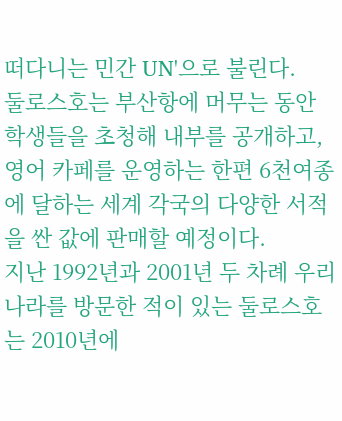떠다니는 민간 UN'으로 불린다.
둘로스호는 부산항에 머무는 동안 학생들을 초청해 내부를 공개하고, 영어 카페를 운영하는 한편 6천여종에 달하는 세계 각국의 다양한 서적을 싼 값에 판매할 예정이다.
지난 1992년과 2001년 두 차례 우리나라를 방문한 적이 있는 둘로스호는 2010년에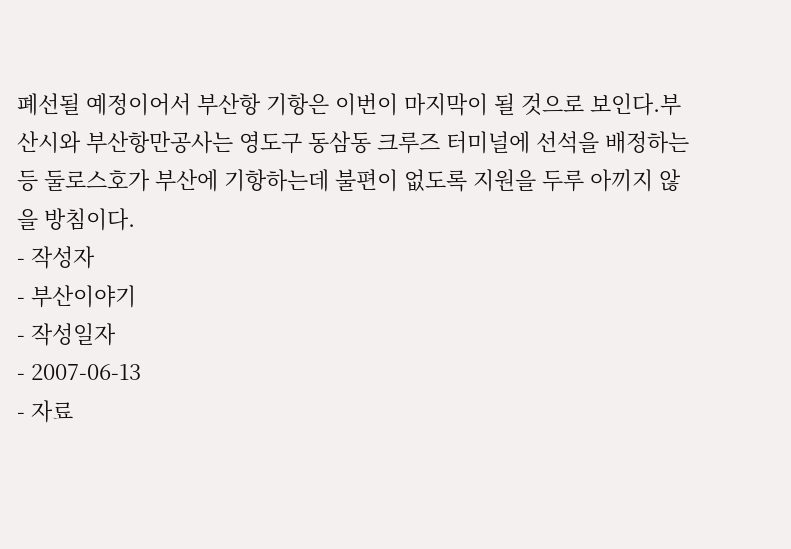폐선될 예정이어서 부산항 기항은 이번이 마지막이 될 것으로 보인다.부산시와 부산항만공사는 영도구 동삼동 크루즈 터미널에 선석을 배정하는 등 둘로스호가 부산에 기항하는데 불편이 없도록 지원을 두루 아끼지 않을 방침이다.
- 작성자
- 부산이야기
- 작성일자
- 2007-06-13
- 자료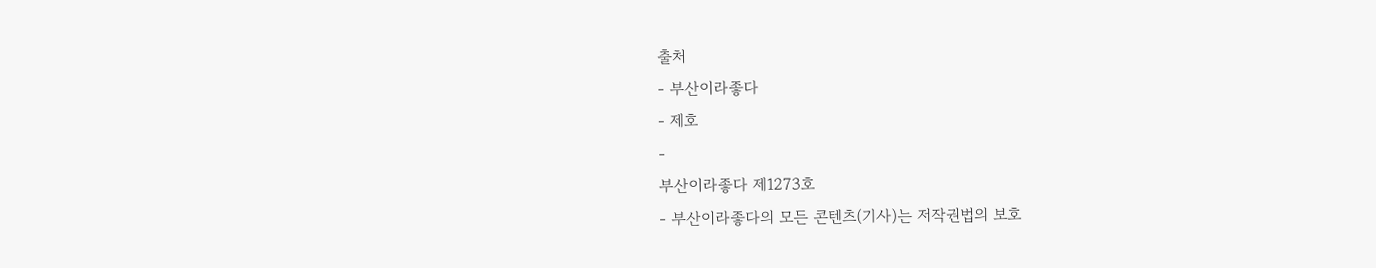출처
- 부산이라좋다
- 제호
-
부산이라좋다 제1273호
- 부산이라좋다의 모든 콘텐츠(기사)는 저작권법의 보호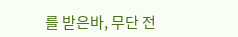를 받은바, 무단 전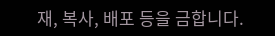재, 복사, 배포 등을 금합니다.